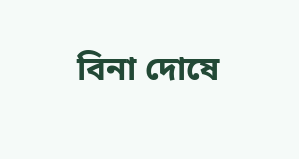বিনা দোষে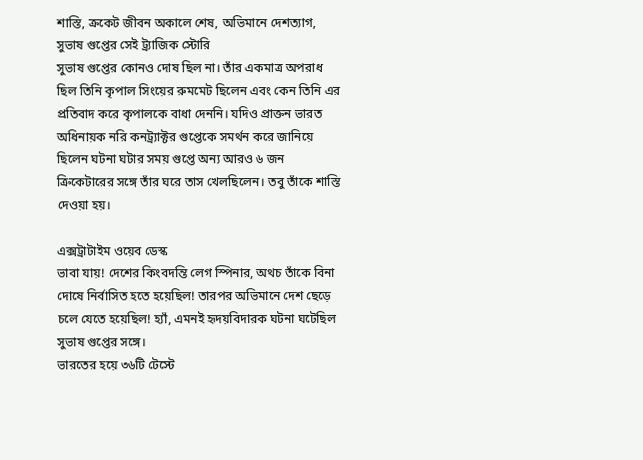শাস্তি, ক্রকেট জীবন অকালে শেষ, অভিমানে দেশত্যাগ, সুভাষ গুপ্তের সেই ট্র্যাজিক স্টোরি
সুভাষ গুপ্তের কোনও দোষ ছিল না। তাঁর একমাত্র অপরাধ ছিল তিনি কৃপাল সিংয়ের রুমমেট ছিলেন এবং কেন তিনি এর প্রতিবাদ করে কৃপালকে বাধা দেননি। যদিও প্রাক্তন ভারত অধিনায়ক নরি কনট্র্যাক্টর গুপ্তেকে সমর্থন করে জানিয়ে ছিলেন ঘটনা ঘটার সময় গুপ্তে অন্য আরও ৬ জন ক্রিকেটারের সঙ্গে তাঁর ঘরে তাস খেলছিলেন। তবু তাঁকে শাস্তি দেওয়া হয়।

এক্সট্রাটাইম ওয়েব ডেস্ক
ভাবা যায়! দেশের কিংবদন্তি লেগ স্পিনার, অথচ তাঁকে বিনা দোষে নির্বাসিত হতে হয়েছিল! তারপর অভিমানে দেশ ছেড়ে চলে যেতে হয়েছিল! হ্যাঁ, এমনই হৃদয়বিদারক ঘটনা ঘটেছিল সুভাষ গুপ্তের সঙ্গে।
ভারতের হয়ে ৩৬টি টেস্টে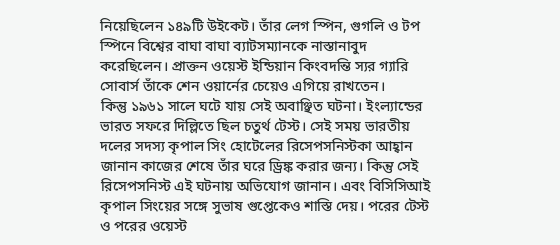নিয়েছিলেন ১৪৯টি উইকেট। তাঁর লেগ স্পিন, গুগলি ও টপ স্পিনে বিশ্বের বাঘা বাঘা ব্যাটসম্যানকে নাস্তানাবুদ করেছিলেন। প্রাক্তন ওয়েস্ট ইন্ডিয়ান কিংবদন্তি স্যর গ্যারি সোবার্স তাঁকে শেন ওয়ার্নের চেয়েও এগিয়ে রাখতেন।
কিন্তু ১৯৬১ সালে ঘটে যায় সেই অবাঞ্ছিত ঘটনা। ইংল্যান্ডের ভারত সফরে দিল্লিতে ছিল চতুর্থ টেস্ট। সেই সময় ভারতীয় দলের সদস্য কৃপাল সিং হোটেলের রিসেপসনিস্টকা আহ্বান জানান কাজের শেষে তাঁর ঘরে ড্রিঙ্ক করার জন্য। কিন্তু সেই রিসেপসনিস্ট এই ঘটনায় অভিযোগ জানান। এবং বিসিসিআই কৃপাল সিংয়ের সঙ্গে সুভাষ গুপ্তেকেও শাস্তি দেয়। পরের টেস্ট ও পরের ওয়েস্ট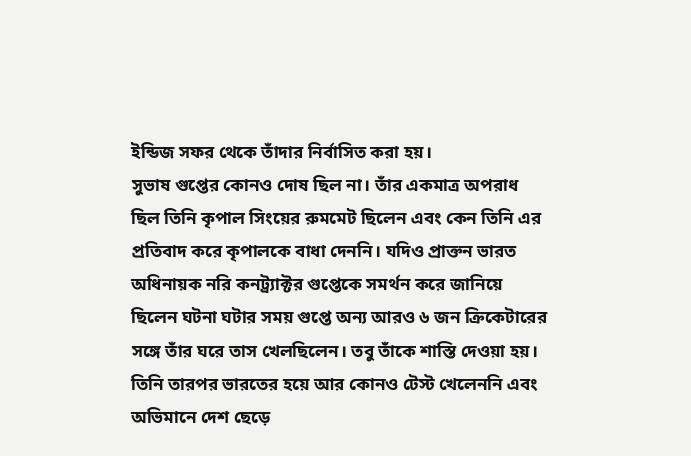ইন্ডিজ সফর থেকে তাঁদার নির্বাসিত করা হয়।
সুভাষ গুপ্তের কোনও দোষ ছিল না। তাঁর একমাত্র অপরাধ ছিল তিনি কৃপাল সিংয়ের রুমমেট ছিলেন এবং কেন তিনি এর প্রতিবাদ করে কৃপালকে বাধা দেননি। যদিও প্রাক্তন ভারত অধিনায়ক নরি কনট্র্যাক্টর গুপ্তেকে সমর্থন করে জানিয়ে ছিলেন ঘটনা ঘটার সময় গুপ্তে অন্য আরও ৬ জন ক্রিকেটারের সঙ্গে তাঁর ঘরে তাস খেলছিলেন। তবু তাঁকে শাস্তি দেওয়া হয়।
তিনি তারপর ভারতের হয়ে আর কোনও টেস্ট খেলেননি এবং অভিমানে দেশ ছেড়ে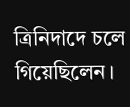ত্রিনিদাদে চলে গিয়েছিলেন।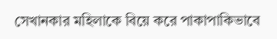সেখানকার মহিলাকে বিয়ে করে পাকাপাকিভাবে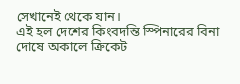সেখানেই থেকে যান।
এই হল দেশের কিংবদন্তি স্পিনারের বিনা দোষে অকালে ক্রিকেট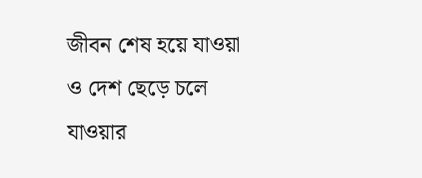জীবন শেষ হয়ে যাওয়া ও দেশ ছেড়ে চলে যাওয়ার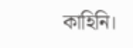কাহিনি।